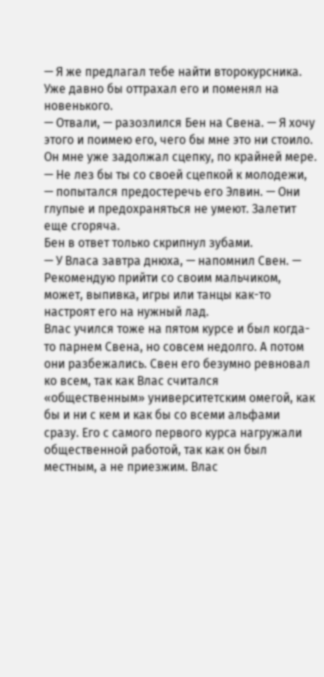— Я же предлагал тебе найти второкурсника. Уже давно бы оттрахал его и поменял на новенького.
— Отвали, — разозлился Бен на Свена. — Я хочу этого и поимею его, чего бы мне это ни стоило. Он мне уже задолжал сцепку, по крайней мере.
— Не лез бы ты со своей сцепкой к молодежи, — попытался предостеречь его Элвин. — Они глупые и предохраняться не умеют. Залетит еще сгоряча.
Бен в ответ только скрипнул зубами.
— У Власа завтра днюха, — напомнил Свен. — Рекомендую прийти со своим мальчиком, может, выпивка, игры или танцы как-то настроят его на нужный лад.
Влас учился тоже на пятом курсе и был когда-то парнем Свена, но совсем недолго. А потом они разбежались. Свен его безумно ревновал ко всем, так как Влас считался «общественным» университетским омегой, как бы и ни с кем и как бы со всеми альфами сразу. Его с самого первого курса нагружали общественной работой, так как он был местным, а не приезжим. Влас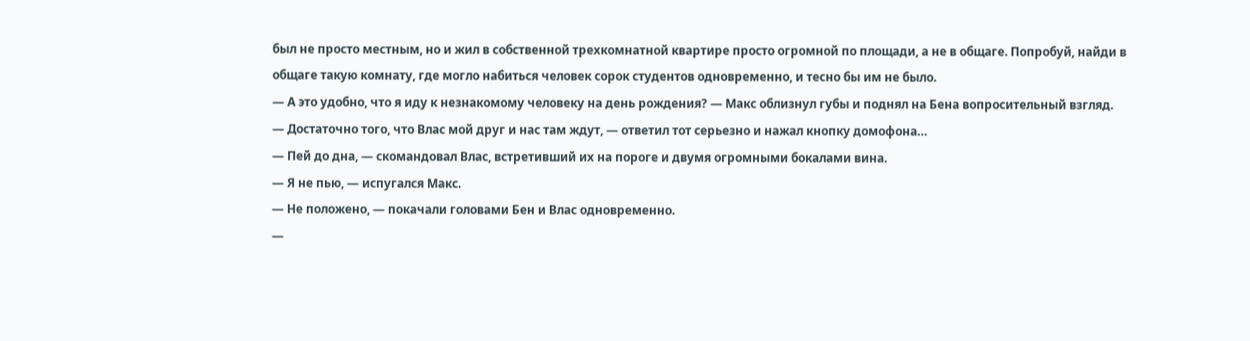был не просто местным, но и жил в собственной трехкомнатной квартире просто огромной по площади, а не в общаге. Попробуй, найди в общаге такую комнату, где могло набиться человек сорок студентов одновременно, и тесно бы им не было.
— А это удобно, что я иду к незнакомому человеку на день рождения? — Макс облизнул губы и поднял на Бена вопросительный взгляд.
— Достаточно того, что Влас мой друг и нас там ждут, — ответил тот серьезно и нажал кнопку домофона…
— Пей до дна, — скомандовал Влас, встретивший их на пороге и двумя огромными бокалами вина.
— Я не пью, — испугался Макс.
— Не положено, — покачали головами Бен и Влас одновременно.
—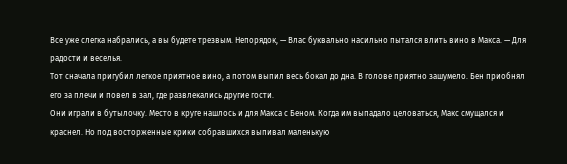Все уже слегка набрались, а вы будете трезвым. Непорядок, — Влас буквально насильно пытался влить вино в Макса. — Для радости и веселья.
Тот сначала пригубил легкое приятное вино, а потом выпил весь бокал до дна. В голове приятно зашумело. Бен приобнял его за плечи и повел в зал, где развлекались другие гости.
Они играли в бутылочку. Место в круге нашлось и для Макса с Беном. Когда им выпадало целоваться, Макс смущался и краснел. Но под восторженные крики собравшихся выпивал маленькую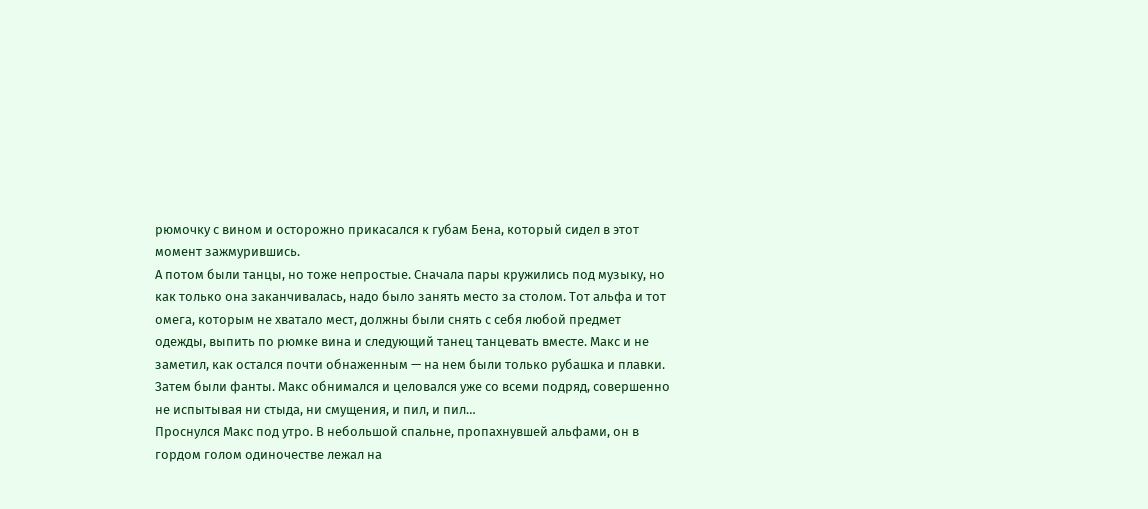рюмочку с вином и осторожно прикасался к губам Бена, который сидел в этот момент зажмурившись.
А потом были танцы, но тоже непростые. Сначала пары кружились под музыку, но как только она заканчивалась, надо было занять место за столом. Тот альфа и тот омега, которым не хватало мест, должны были снять с себя любой предмет одежды, выпить по рюмке вина и следующий танец танцевать вместе. Макс и не заметил, как остался почти обнаженным — на нем были только рубашка и плавки.
Затем были фанты. Макс обнимался и целовался уже со всеми подряд, совершенно не испытывая ни стыда, ни смущения, и пил, и пил…
Проснулся Макс под утро. В небольшой спальне, пропахнувшей альфами, он в гордом голом одиночестве лежал на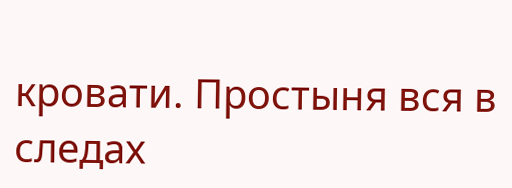кровати. Простыня вся в следах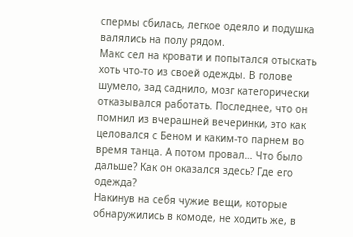спермы сбилась, легкое одеяло и подушка валялись на полу рядом.
Макс сел на кровати и попытался отыскать хоть что-то из своей одежды. В голове шумело, зад саднило, мозг категорически отказывался работать. Последнее, что он помнил из вчерашней вечеринки, это как целовался с Беном и каким-то парнем во время танца. А потом провал… Что было дальше? Как он оказался здесь? Где его одежда?
Накинув на себя чужие вещи, которые обнаружились в комоде, не ходить же, в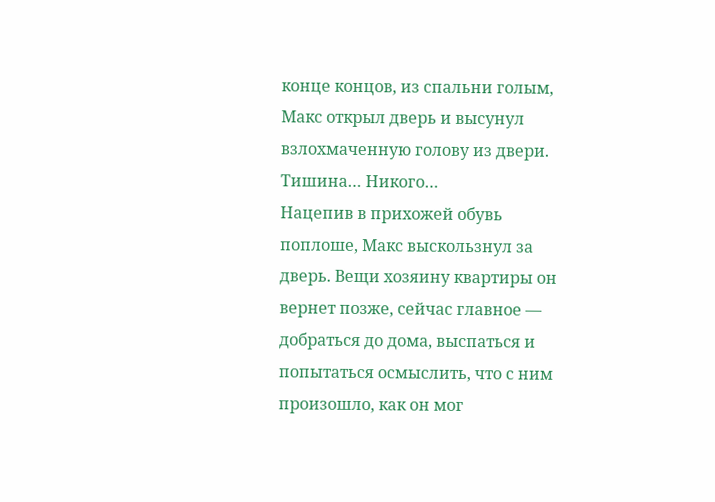конце концов, из спальни голым, Макс открыл дверь и высунул взлохмаченную голову из двери. Тишина… Никого…
Нацепив в прихожей обувь поплоше, Макс выскользнул за дверь. Вещи хозяину квартиры он вернет позже, сейчас главное — добраться до дома, выспаться и попытаться осмыслить, что с ним произошло, как он мог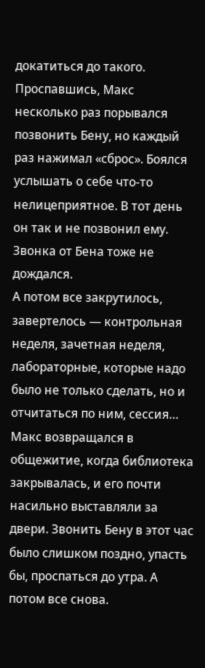докатиться до такого.
Проспавшись, Макс несколько раз порывался позвонить Бену, но каждый раз нажимал «сброс». Боялся услышать о себе что-то нелицеприятное. В тот день он так и не позвонил ему. Звонка от Бена тоже не дождался.
А потом все закрутилось, завертелось — контрольная неделя, зачетная неделя, лабораторные, которые надо было не только сделать, но и отчитаться по ним, сессия… Макс возвращался в общежитие, когда библиотека закрывалась, и его почти насильно выставляли за двери. Звонить Бену в этот час было слишком поздно, упасть бы, проспаться до утра. А потом все снова.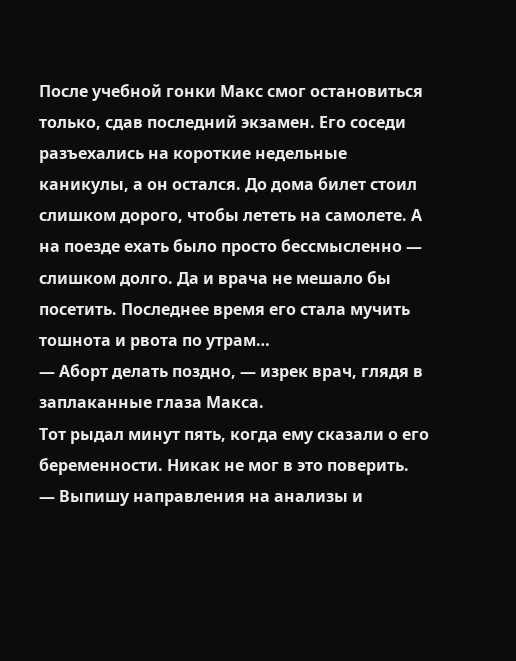После учебной гонки Макс смог остановиться только, сдав последний экзамен. Его соседи разъехались на короткие недельные каникулы, а он остался. До дома билет стоил слишком дорого, чтобы лететь на самолете. А на поезде ехать было просто бессмысленно — слишком долго. Да и врача не мешало бы посетить. Последнее время его стала мучить тошнота и рвота по утрам…
— Аборт делать поздно, — изрек врач, глядя в заплаканные глаза Макса.
Тот рыдал минут пять, когда ему сказали о его беременности. Никак не мог в это поверить.
— Выпишу направления на анализы и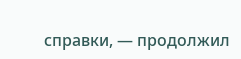справки, — продолжил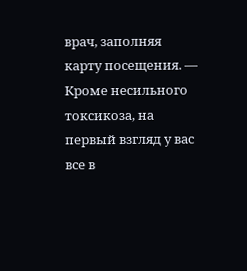врач, заполняя карту посещения. — Кроме несильного токсикоза, на первый взгляд у вас все в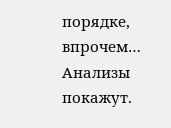порядке, впрочем… Анализы покажут.